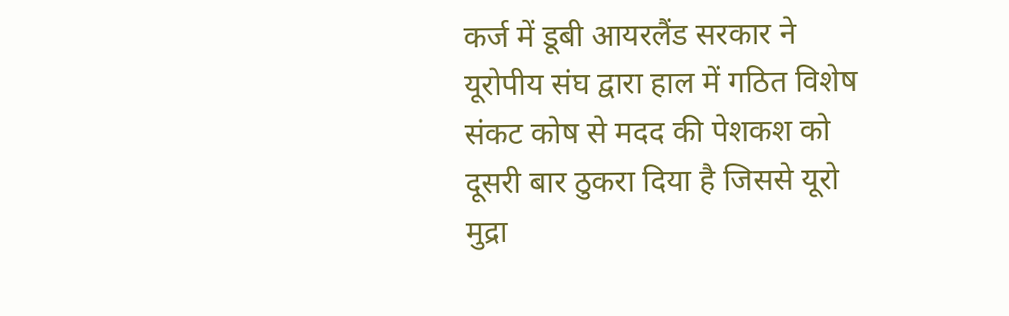कर्ज में डूबी आयरलैंड सरकार ने यूरोपीय संघ द्वारा हाल में गठित विशेष संकट कोष से मदद की पेशकश को दूसरी बार ठुकरा दिया है जिससे यूरो मुद्रा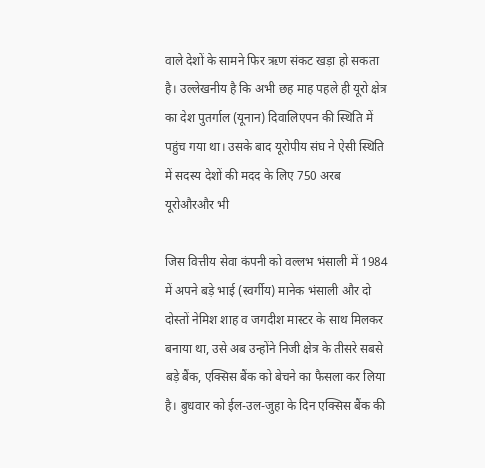वाले देशों के सामने फिर ऋण संकट खड़ा हो सकता है। उल्लेखनीय है कि अभी छह माह पहले ही यूरो क्षेत्र का देश पुतर्गाल (यूनान) दिवालिएपन की स्थिति में पहुंच गया था। उसके बाद यूरोपीय संघ ने ऐसी स्थिति में सदस्य देशों की मदद के लिए 750 अरब यूरोऔरऔर भी

जिस वित्तीय सेवा कंपनी को वल्लभ भंसाली में 1984 में अपने बड़े भाई (स्वर्गीय) मानेक भंसाली और दो दोस्तों नेमिश शाह व जगदीश मास्टर के साथ मिलकर बनाया था, उसे अब उन्होंने निजी क्षेत्र के तीसरे सबसे बड़े बैंक, एक्सिस बैंक को बेचने का फैसला कर लिया है। बुधवार को ईल-उल-जुहा के दिन एक्सिस बैंक की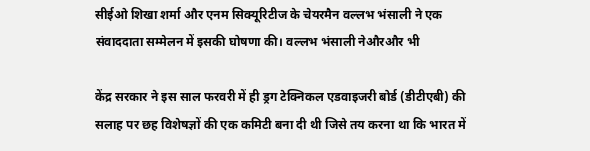सीईओ शिखा शर्मा और एनम सिक्यूरिटीज के चेयरमैन वल्लभ भंसाली ने एक संवाददाता सम्मेलन में इसकी घोषणा की। वल्लभ भंसाली नेऔरऔर भी

केंद्र सरकार ने इस साल फरवरी में ही ड्रग टेक्निकल एडवाइजरी बोर्ड (डीटीएबी) की सलाह पर छह विशेषज्ञों की एक कमिटी बना दी थी जिसे तय करना था कि भारत में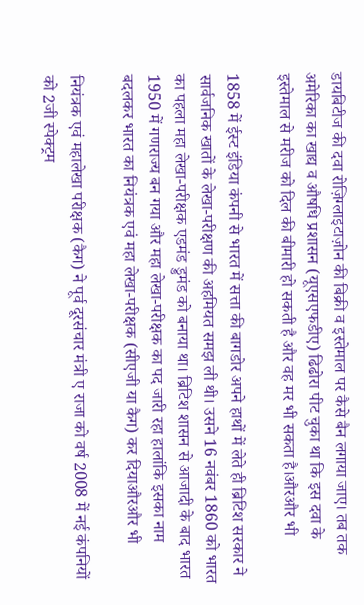डायबिटीज की दवा रोज़िग्लाइटाज़ोन की बिक्री व इस्तेमाल पर कैसे बैन लगाया जाए। तब तक अमेरिका का खाद्य व औषधि प्रशासन (यूएसएफडीए) ढिढोरा पीट चुका था कि इस दवा के इस्तेमाल से मरीज को दिल की बीमारी हो सकती है और वह मर भी सकता है।औरऔर भी

1858 में ईस्ट इंडिया कंपनी से भारत में सत्ता की बागडोर अपने हाथों में लेते ही ब्रिटिश सरकार ने सार्वजनिक खातों के लेखा-परीक्षण की अहमियत समझ ली थी। उसने 16 नवंबर 1860 को भारत का पहला महा लेखा-परीक्षक एडमंड ड्रुमंड को बनाया था। ब्रिटिश शासन से आजादी के बाद भारत 1950 में गणराज्‍य बन गया और महा लेखा-परीक्षक का पद जारी रहा हालांकि इसका नाम बदलकर भारत का नियंत्रक एवं महा लेखा-परीक्षक (सीएजी या कैग) कर दियाऔरऔर भी

नियंत्रक एवं महालेखा परीक्षक (कैग) ने पूर्व दूरसंचार मंत्री ए राजा को वर्ष 2008 में नई कंपनियों को 2जी स्पेक्ट्रम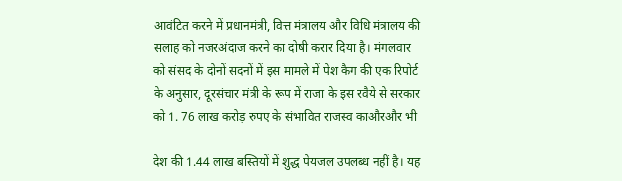आवंटित करने में प्रधानमंत्री, वित्त मंत्रालय और विधि मंत्रालय की सलाह को नजरअंदाज करने का दोषी करार दिया है। मंगलवार को संसद के दोनों सदनों में इस मामले में पेश कैग की एक रिपोर्ट के अनुसार, दूरसंचार मंत्री के रूप में राजा के इस रवैये से सरकार को 1. 76 लाख करोड़ रुपए के संभावित राजस्व काऔरऔर भी

देश की 1.44 लाख बस्तियों में शुद्ध पेयजल उपलब्ध नहीं है। यह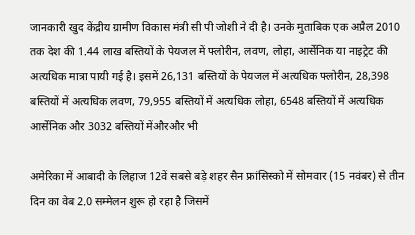जानकारी खुद केंद्रीय ग्रामीण विकास मंत्री सी पी जोशी ने दी है। उनके मुताबिक एक अप्रैल 2010 तक देश की 1.44 लाख बस्तियों के पेयजल में फ्लोरीन, लवण, लोहा, आर्सेनिक या नाइट्रेट की अत्यधिक मात्रा पायी गई है। इसमें 26,131 बस्तियों के पेयजल में अत्यधिक फ्लोरीन, 28,398 बस्तियों में अत्यधिक लवण, 79,955 बस्तियों में अत्यधिक लोहा, 6548 बस्तियों में अत्यधिक आर्सेनिक और 3032 बस्तियों मेंऔरऔर भी

अमेरिका में आबादी के लिहाज 12वें सबसे बड़े शहर सैन फ्रांसिस्को में सोमवार (15 नवंबर) से तीन दिन का वेब 2.0 सम्मेलन शुरू हो रहा है जिसमें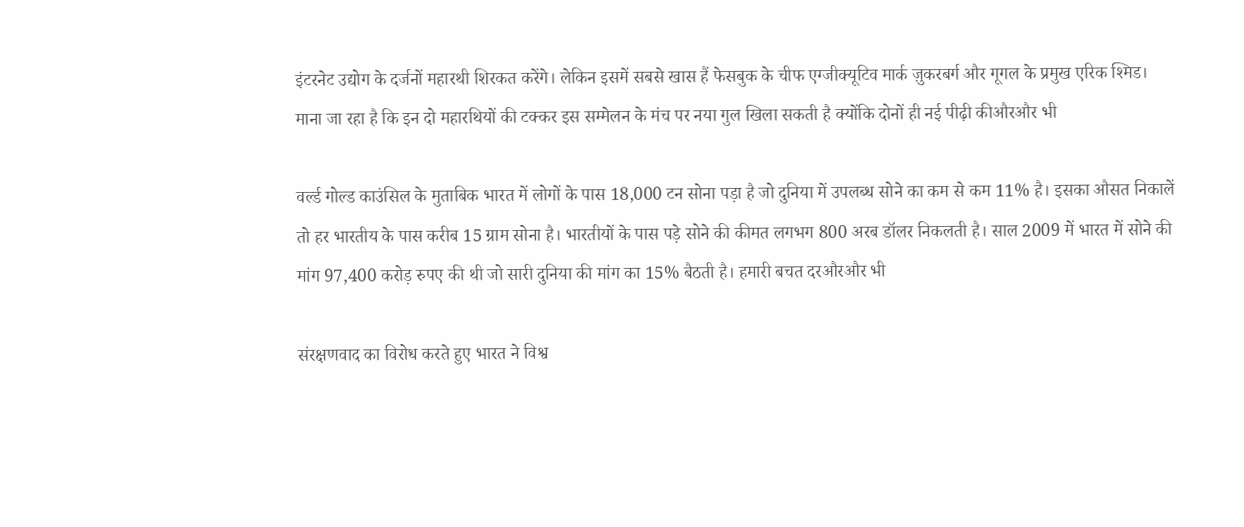इंटरनेट उद्योग के दर्जनों महारथी शिरकत करेंगे। लेकिन इसमें सबसे खास हैं फेसबुक के चीफ एग्जीक्यूटिव मार्क ज़ुकरबर्ग और गूगल के प्रमुख एरिक श्मिड। माना जा रहा है कि इन दो महारथियों की टक्कर इस सम्मेलन के मंच पर नया गुल खिला सकती है क्योंकि दोनों ही नई पीढ़ी कीऔरऔर भी

वर्ल्ड गोल्ड काउंसिल के मुताबिक भारत में लोगों के पास 18,000 टन सोना पड़ा है जो दुनिया में उपलब्ध सोने का कम से कम 11% है। इसका औसत निकालें तो हर भारतीय के पास करीब 15 ग्राम सोना है। भारतीयों के पास पड़े सोने की कीमत लगभग 800 अरब डॉलर निकलती है। साल 2009 में भारत में सोने की मांग 97,400 करोड़ रुपए की थी जो सारी दुनिया की मांग का 15% बैठती है। हमारी बचत दरऔरऔर भी

संरक्षणवाद का विरोध करते हुए भारत ने विश्व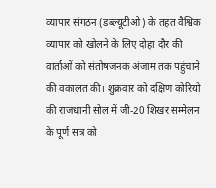व्यापार संगठन (डब्ल्यूटीओ) के तहत वैश्विक व्यापार को खोलने के लिए दोहा दौर की वार्ताओं को संतोषजनक अंजाम तक पहुंचाने की वकालत की। शुक्रवार को दक्षिण कोरियो की राजधानी सोल में जी-20 शिखर सम्मेलन के पूर्ण सत्र को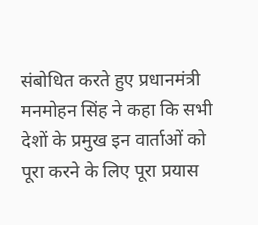संबोधित करते हुए प्रधानमंत्री मनमोहन सिंह ने कहा कि सभी देशों के प्रमुख इन वार्ताओं को पूरा करने के लिए पूरा प्रयास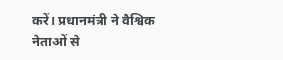करें। प्रधानमंत्री ने वैश्विक नेताओं से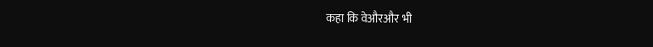कहा कि वेऔरऔर भी